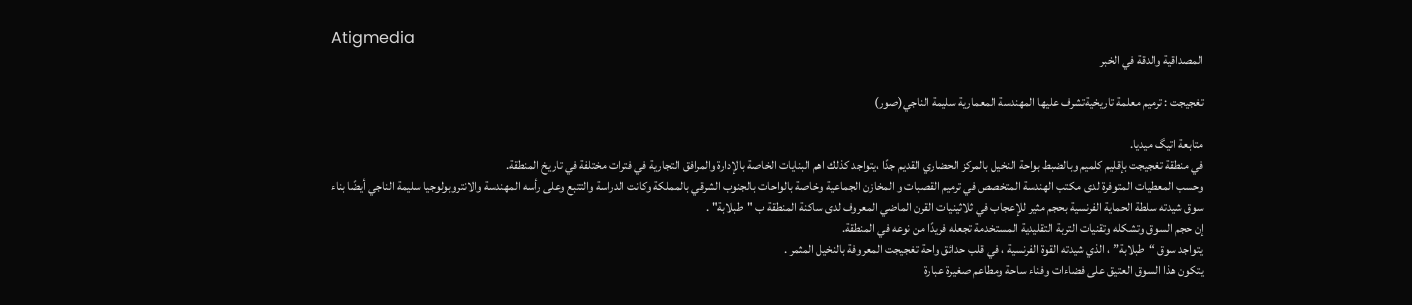Atigmedia
المصداقية والدقة في الخبر

تغجيجت : ترميم معلمة تاريخيةتشرف عليها المهندسة المعمارية سليمة الناجي(صور)

متابعة اتيگ ميديا.
في منطقة تغجيجت بإقليم كلميم وبالضبط بواحة النخيل بالمركز الحضاري القديم جدًا ،يتواجد كذلك اهم البنايات الخاصة بالإدارة والمرافق التجارية في فترات مختلفة في تاريخ المنطقة.
وحسب المعطيات المتوفرة لدى مكتب الهندسة المتخصص في ترميم القصبات و المخازن الجماعية وخاصة بالواحات بالجنوب الشرقي بالمملكة وكانت الدراسة والتتبع وعلى رأسه المهندسة والانتروبولوجيا سليمة الناجي أيضًا بناء سوق شيدته سلطة الحماية الفرنسية بحجم مثير للإعجاب في ثلاثينيات القرن الماضي المعروف لدى ساكنة المنطقة ب "طبلابة" .
إن حجم السوق وتشكله وتقنيات التربة التقليدية المستخدمة تجعله فريدًا من نوعه في المنطقة.
يتواجد سوق “طبلابة” ، الذي شيدته القوة الفرنسية ، في قلب حدائق واحة تغجيجت المعروفة بالنخيل المثمر .
يتكون هذا السوق العتيق على فضاءات وفناء ساحة ومطاعم صغيرة عبارة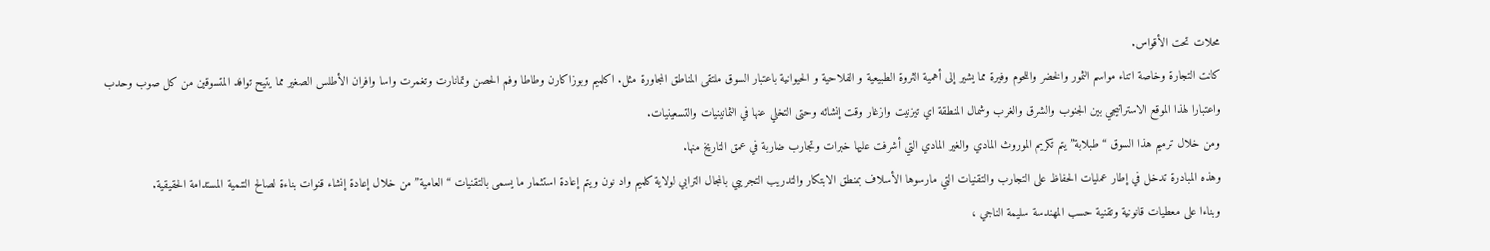محلات تحت الأقواس.
كانت التجارة وخاصة اتناء مواسم الثمور والخضر واللحوم وفيرة مما يشير إلى أهمية الثروة الطبيعية و الفلاحية و الحيوانية باعتبار السوق ملتقى المناطق المجاورة مثل. اكلميم وبوزاكارن وطاطا وفم الحصن وتمانارت وتغمرت واسا وافران الأطلس الصغير مما يتيح توافد المتسوقين من كل صوب وحدب واعتبارا لهذا الموقع الاستراتيجي بين الجنوب والشرق والغرب وشمال المنطقة اي تيزنيت وازغار وقت إنشائه وحتى التخلي عنها في الثمانينيات والتسعينيات.
ومن خلال ترميم هذا السوق “طبلابة” يتم تكريم الموروث المادي والغير المادي التي أشرفت عليها خبرات وتجارب ضاربة في عمق التاريخ منها.
وهذه المبادرة تدخل في إطار عمليات الحفاظ على التجارب والتقنيات التي مارسوها الأسلاف بمنطق الابتكار والتدريب التجريبي بالمجال الترابي لولاية كلميم واد نون ويتم إعادة استثمار ما يسمى بالتقنيات “العامية” من خلال إعادة إنشاء قنوات بناءة لصالح التنمية المستدامة الحقيقية.
وبناءا على معطيات قانونية وتقنية حسب المهندسة سليمة الناجي ،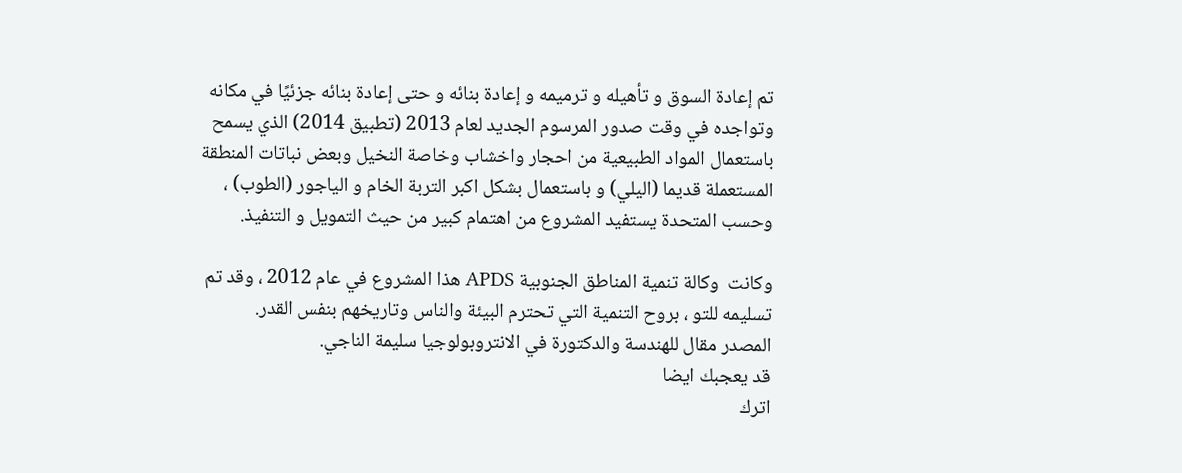تم إعادة السوق و تأهيله و ترميمه و إعادة بنائه و حتى إعادة بنائه جزئيًا في مكانه وتواجده في وقت صدور المرسوم الجديد لعام 2013 (تطبيق 2014) الذي يسمح باستعمال المواد الطبيعية من احجار واخشاب وخاصة النخيل وبعض نباتات المنطقة المستعملة قديما (اليلي) و باستعمال بشكل اكبر التربة الخام و الياجور (الطوب) ، وحسب المتحدة يستفيد المشروع من اهتمام كبير من حيث التمويل و التنفيذ.

وكانت  وكالة تنمية المناطق الجنوبية APDS هذا المشروع في عام 2012 ، وقد تم تسليمه للتو ، بروح التنمية التي تحترم البيئة والناس وتاريخهم بنفس القدر.
المصدر مقال للهندسة والدكتورة في الانتروبولوجيا سليمة الناجي.
قد يعجبك ايضا
اترك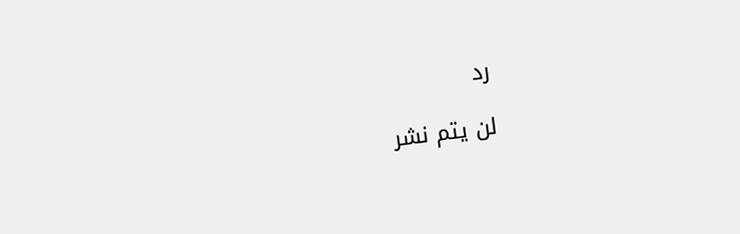رد

لن يتم نشر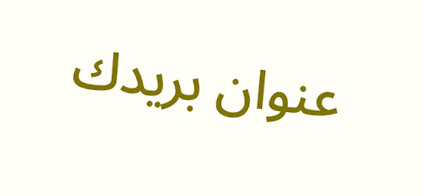عنوان بريدك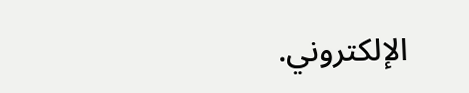الإلكتروني.